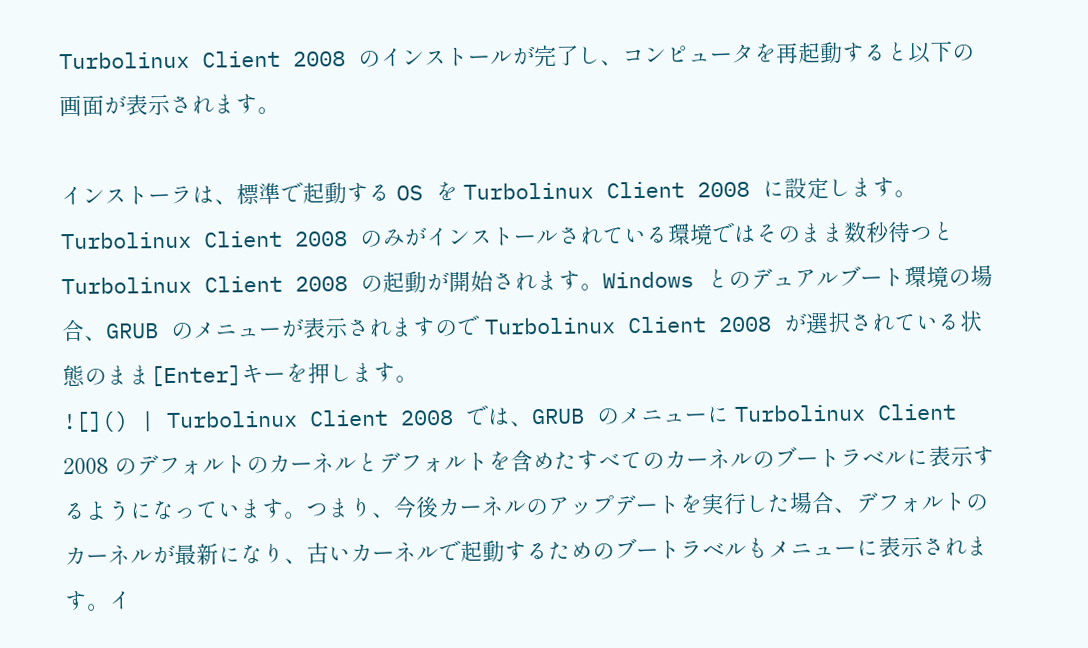Turbolinux Client 2008 のインストールが完了し、コンピュータを再起動すると以下の画面が表示されます。

インストーラは、標準で起動する OS を Turbolinux Client 2008 に設定します。Turbolinux Client 2008 のみがインストールされている環境ではそのまま数秒待つと Turbolinux Client 2008 の起動が開始されます。Windows とのデュアルブート環境の場合、GRUB のメニューが表示されますので Turbolinux Client 2008 が選択されている状態のまま[Enter]キーを押します。
![]() | Turbolinux Client 2008 では、GRUB のメニューに Turbolinux Client 2008 のデフォルトのカーネルとデフォルトを含めたすべてのカーネルのブートラベルに表示するようになっています。つまり、今後カーネルのアップデートを実行した場合、デフォルトのカーネルが最新になり、古いカーネルで起動するためのブートラベルもメニューに表示されます。イ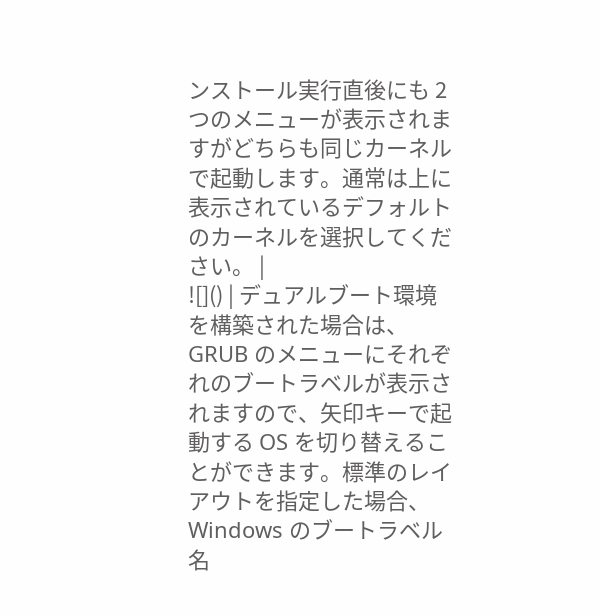ンストール実行直後にも 2 つのメニューが表示されますがどちらも同じカーネルで起動します。通常は上に表示されているデフォルトのカーネルを選択してください。 |
![]() | デュアルブート環境を構築された場合は、GRUB のメニューにそれぞれのブートラベルが表示されますので、矢印キーで起動する OS を切り替えることができます。標準のレイアウトを指定した場合、Windows のブートラベル名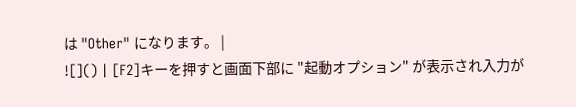は "Other" になります。 |
![]() | [F2]キーを押すと画面下部に "起動オプション" が表示され入力が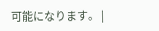可能になります。 |